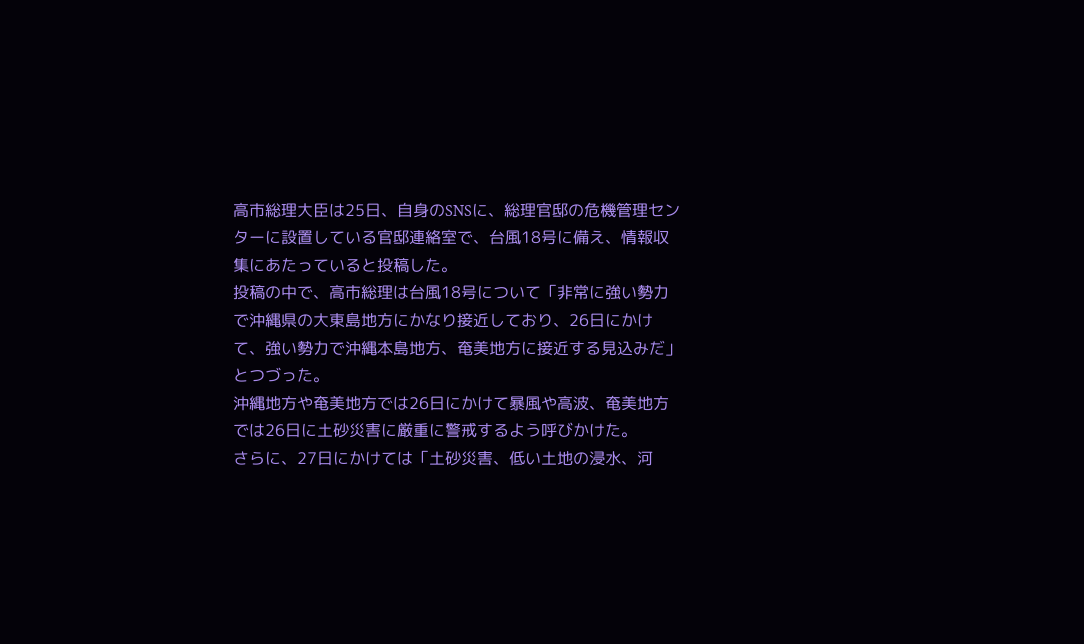高市総理大臣は25日、自身のSNSに、総理官邸の危機管理センターに設置している官邸連絡室で、台風18号に備え、情報収集にあたっていると投稿した。
投稿の中で、高市総理は台風18号について「非常に強い勢力で沖縄県の大東島地方にかなり接近しており、26日にかけて、強い勢力で沖縄本島地方、奄美地方に接近する見込みだ」とつづった。
沖縄地方や奄美地方では26日にかけて暴風や高波、奄美地方では26日に土砂災害に厳重に警戒するよう呼びかけた。
さらに、27日にかけては「土砂災害、低い土地の浸水、河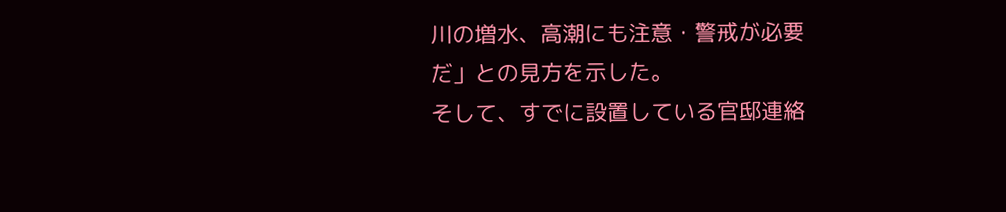川の増水、高潮にも注意・警戒が必要だ」との見方を示した。
そして、すでに設置している官邸連絡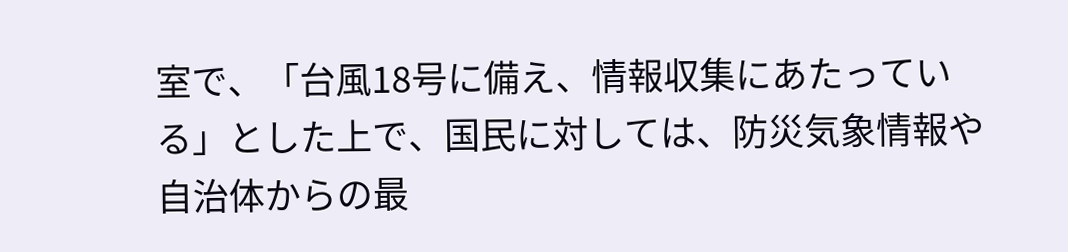室で、「台風18号に備え、情報収集にあたっている」とした上で、国民に対しては、防災気象情報や自治体からの最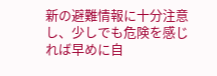新の避難情報に十分注意し、少しでも危険を感じれば早めに自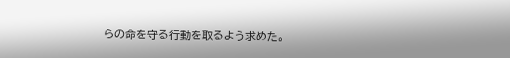らの命を守る行動を取るよう求めた。